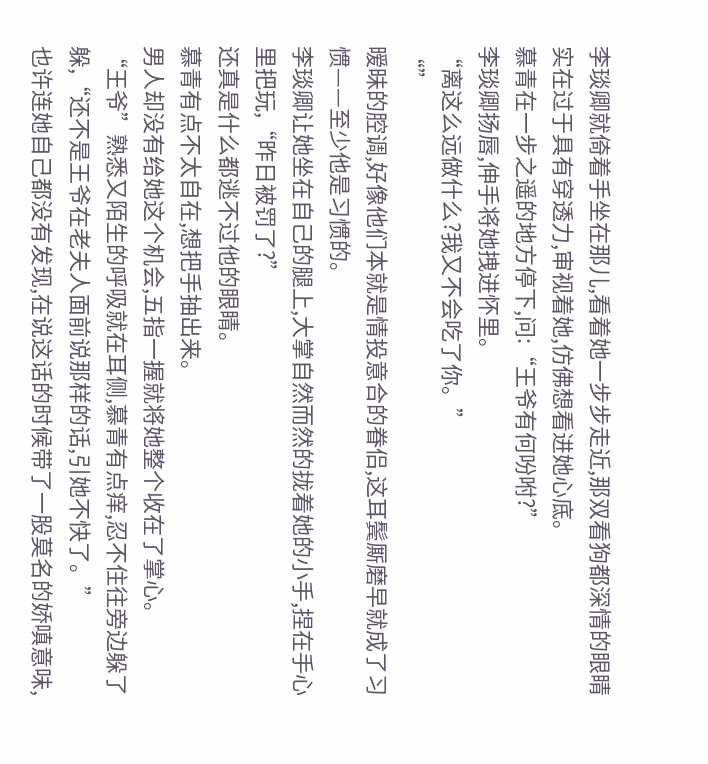李琰卿就倚着手坐在那儿,看着她一步步走近,那双看狗都深情的眼睛实在过于具有穿透力,审视着她,仿佛想看进她心底。
慕青在一步之遥的地方停下,问:“王爷有何吩咐?”
李琰卿扬唇,伸手将她拽进怀里。
“离这么远做什么?我又不会吃了你。”
“”
暧昧的腔调,好像他们本就是情投意合的眷侣,这耳鬓厮磨早就成了习惯——至少他是习惯的。
李琰卿让她坐在自己的腿上,大掌自然而然的拢着她的小手,捏在手心里把玩,“昨日被罚了?”
还真是什么都逃不过他的眼睛。
慕青有点不太自在,想把手抽出来。
男人却没有给她这个机会,五指一握就将她整个收在了掌心。
“王爷”熟悉又陌生的呼吸就在耳侧,慕青有点痒,忍不住往旁边躲了躲,“还不是王爷在老夫人面前说那样的话,引她不快了。”
也许连她自己都没有发现,在说这话的时候带了一股莫名的娇嗔意味,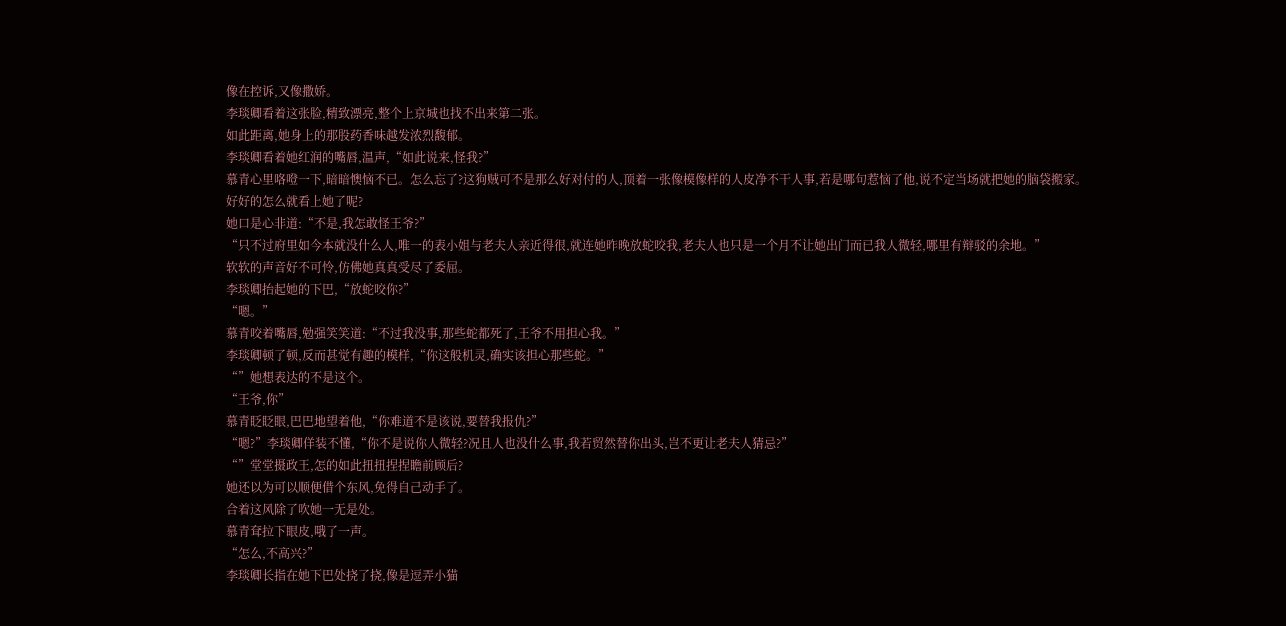像在控诉,又像撒娇。
李琰卿看着这张脸,精致漂亮,整个上京城也找不出来第二张。
如此距离,她身上的那股药香味越发浓烈馥郁。
李琰卿看着她红润的嘴唇,温声,“如此说来,怪我?”
慕青心里咯噔一下,暗暗懊恼不已。怎么忘了?这狗贼可不是那么好对付的人,顶着一张像模像样的人皮净不干人事,若是哪句惹恼了他,说不定当场就把她的脑袋搬家。
好好的怎么就看上她了呢?
她口是心非道:“不是,我怎敢怪王爷?”
“只不过府里如今本就没什么人,唯一的表小姐与老夫人亲近得很,就连她昨晚放蛇咬我,老夫人也只是一个月不让她出门而已我人微轻,哪里有辩驳的余地。”
软软的声音好不可怜,仿佛她真真受尽了委屈。
李琰卿抬起她的下巴,“放蛇咬你?”
“嗯。”
慕青咬着嘴唇,勉强笑笑道:“不过我没事,那些蛇都死了,王爷不用担心我。”
李琰卿顿了顿,反而甚觉有趣的模样,“你这般机灵,确实该担心那些蛇。”
“”她想表达的不是这个。
“王爷,你”
慕青眨眨眼,巴巴地望着他,“你难道不是该说,要替我报仇?”
“嗯?”李琰卿佯装不懂,“你不是说你人微轻?况且人也没什么事,我若贸然替你出头,岂不更让老夫人猜忌?”
“”堂堂摄政王,怎的如此扭扭捏捏瞻前顾后?
她还以为可以顺便借个东风,免得自己动手了。
合着这风除了吹她一无是处。
慕青耷拉下眼皮,哦了一声。
“怎么,不高兴?”
李琰卿长指在她下巴处挠了挠,像是逗弄小猫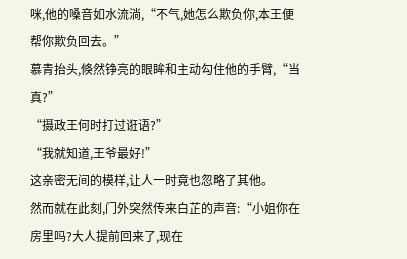咪,他的嗓音如水流淌,“不气,她怎么欺负你,本王便帮你欺负回去。”
慕青抬头,倏然铮亮的眼眸和主动勾住他的手臂,“当真?”
“摄政王何时打过诳语?”
“我就知道,王爷最好!”
这亲密无间的模样,让人一时竟也忽略了其他。
然而就在此刻,门外突然传来白芷的声音:“小姐你在房里吗?大人提前回来了,现在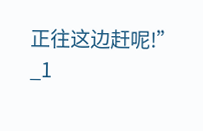正往这边赶呢!”
_1